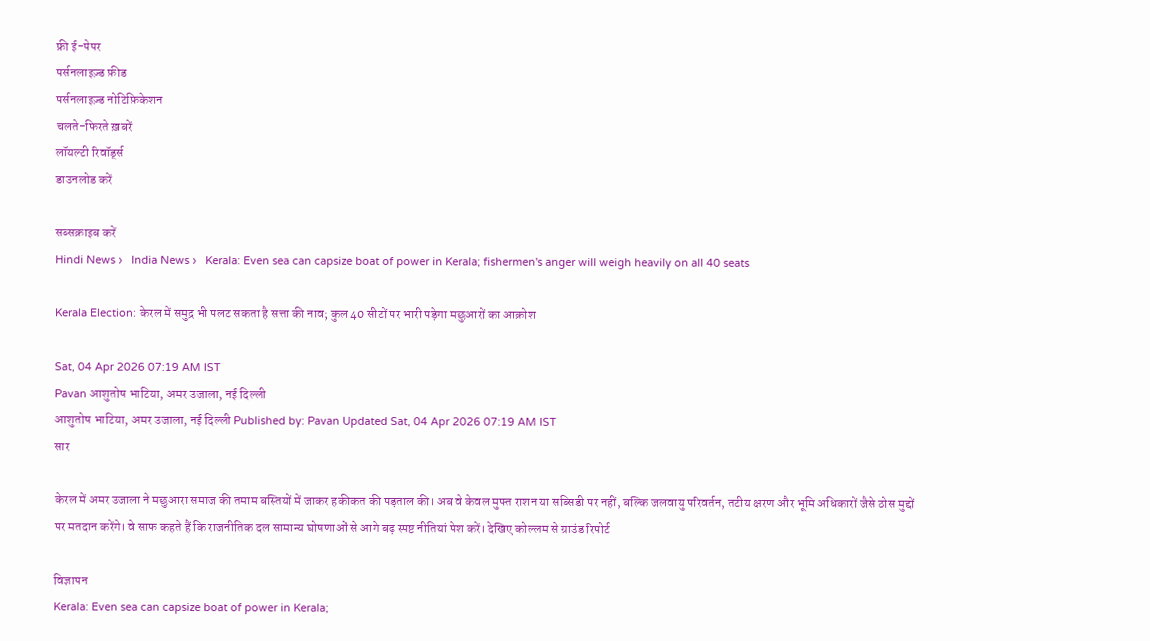फ्री ई-पेपर
पर्सनलाइज़्ड फ़ीड
पर्सनलाइज़्ड नोटिफ़िकेशन
चलते-फिरते ख़बरें
लॉयल्टी रिवॉर्ड्स
डाउनलोड करें

सब्सक्राइब करें
Hindi News ›   India News ›   Kerala: Even sea can capsize boat of power in Kerala; fishermen's anger will weigh heavily on all 40 seats

Kerala Election: केरल में समुद्र भी पलट सकता है सत्ता की नाव; कुल 40 सीटों पर भारी पड़ेगा मछुआरों का आक्रोश

Sat, 04 Apr 2026 07:19 AM IST
Pavan आशुतोष भाटिया, अमर उजाला, नई दिल्ली
आशुतोष भाटिया, अमर उजाला, नई दिल्ली Published by: Pavan Updated Sat, 04 Apr 2026 07:19 AM IST
सार

केरल में अमर उजाला ने मछुआरा समाज की तमाम बस्तियों में जाकर हकीकत की पड़ताल की। अब वे केवल मुफ्त राशन या सब्सिडी पर नहीं, बल्कि जलवायु परिवर्तन, तटीय क्षरण और भूमि अधिकारों जैसे ठोस मुद्दों पर मतदान करेंगे। वे साफ कहते हैं कि राजनीतिक दल सामान्य घोषणाओं से आगे बढ़ स्पष्ट नीतियां पेश करें। देखिए कोल्लम से ग्राउंड रिपोर्ट

विज्ञापन
Kerala: Even sea can capsize boat of power in Kerala;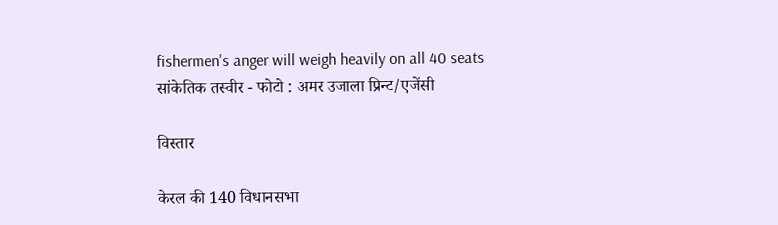fishermen's anger will weigh heavily on all 40 seats
सांकेतिक तस्वीर - फोटो : अमर उजाला प्रिन्ट/एजेंसी

विस्तार

केरल की 140 विधानसभा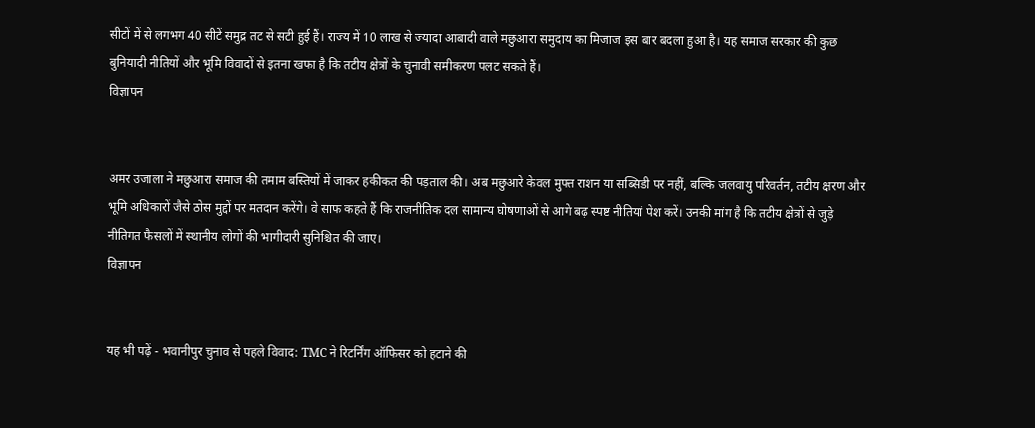सीटों में से लगभग 40 सीटें समुद्र तट से सटी हुई हैं। राज्य में 10 लाख से ज्यादा आबादी वाले मछुआरा समुदाय का मिजाज इस बार बदला हुआ है। यह समाज सरकार की कुछ बुनियादी नीतियों और भूमि विवादों से इतना खफा है कि तटीय क्षेत्रों के चुनावी समीकरण पलट सकते हैं।
विज्ञापन


अमर उजाला ने मछुआरा समाज की तमाम बस्तियों में जाकर हकीकत की पड़ताल की। अब मछुआरे केवल मुफ्त राशन या सब्सिडी पर नहीं, बल्कि जलवायु परिवर्तन, तटीय क्षरण और भूमि अधिकारों जैसे ठोस मुद्दों पर मतदान करेंगे। वे साफ कहते हैं कि राजनीतिक दल सामान्य घोषणाओं से आगे बढ़ स्पष्ट नीतियां पेश करें। उनकी मांग है कि तटीय क्षेत्रों से जुड़े नीतिगत फैसलों में स्थानीय लोगों की भागीदारी सुनिश्चित की जाए।
विज्ञापन


यह भी पढ़ें - भवानीपुर चुनाव से पहले विवाद: TMC ने रिटर्निंग ऑफिसर को हटाने की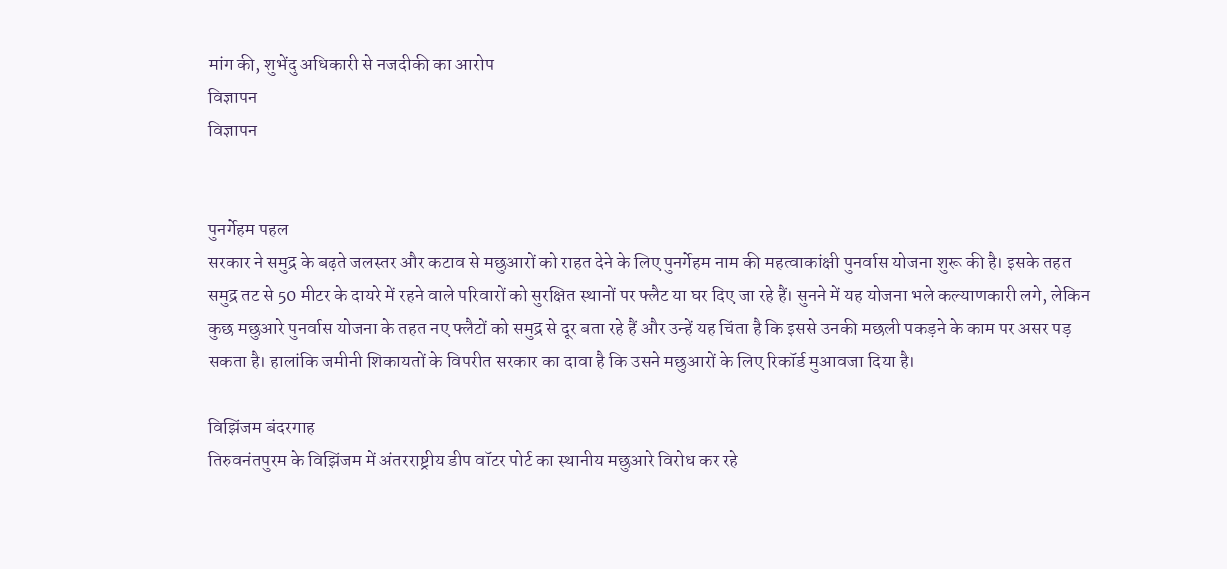मांग की, शुभेंदु अधिकारी से नजदीकी का आरोप
विज्ञापन
विज्ञापन


पुनर्गेहम पहल
सरकार ने समुद्र के बढ़ते जलस्तर और कटाव से मछुआरों को राहत देने के लिए पुनर्गेहम नाम की महत्वाकांक्षी पुनर्वास योजना शुरू की है। इसके तहत समुद्र तट से 50 मीटर के दायरे में रहने वाले परिवारों को सुरक्षित स्थानों पर फ्लैट या घर दिए जा रहे हैं। सुनने में यह योजना भले कल्याणकारी लगे, लेकिन कुछ मछुआरे पुनर्वास योजना के तहत नए फ्लैटों को समुद्र से दूर बता रहे हैं और उन्हें यह चिंता है कि इससे उनकी मछली पकड़ने के काम पर असर पड़ सकता है। हालांकि जमीनी शिकायतों के विपरीत सरकार का दावा है कि उसने मछुआरों के लिए रिकॉर्ड मुआवजा दिया है।

विझिंजम बंदरगाह
तिरुवनंतपुरम के विझिंजम में अंतरराष्ट्रीय डीप वॉटर पोर्ट का स्थानीय मछुआरे विरोध कर रहे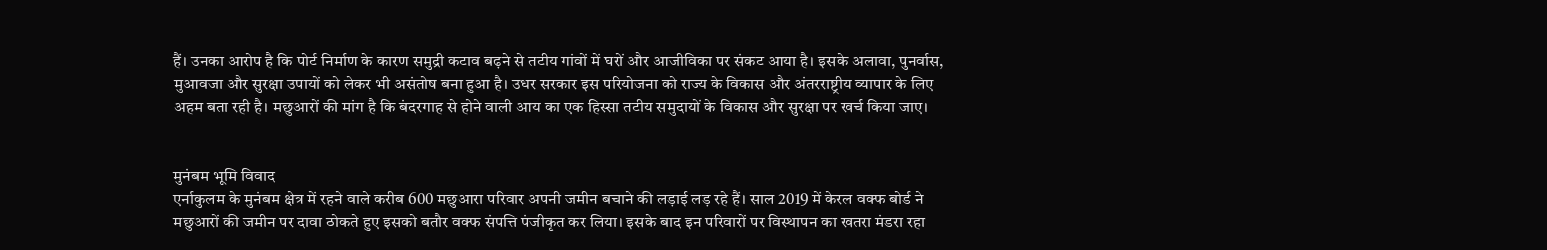हैं। उनका आरोप है कि पोर्ट निर्माण के कारण समुद्री कटाव बढ़ने से तटीय गांवों में घरों और आजीविका पर संकट आया है। इसके अलावा, पुनर्वास, मुआवजा और सुरक्षा उपायों को लेकर भी असंतोष बना हुआ है। उधर सरकार इस परियोजना को राज्य के विकास और अंतरराष्ट्रीय व्यापार के लिए अहम बता रही है। मछुआरों की मांग है कि बंदरगाह से होने वाली आय का एक हिस्सा तटीय समुदायों के विकास और सुरक्षा पर खर्च किया जाए।


मुनंबम भूमि विवाद
एर्नाकुलम के मुनंबम क्षेत्र में रहने वाले करीब 600 मछुआरा परिवार अपनी जमीन बचाने की लड़ाई लड़ रहे हैं। साल 2019 में केरल वक्फ बोर्ड ने मछुआरों की जमीन पर दावा ठोकते हुए इसको बतौर वक्फ संपत्ति पंजीकृत कर लिया। इसके बाद इन परिवारों पर विस्थापन का खतरा मंडरा रहा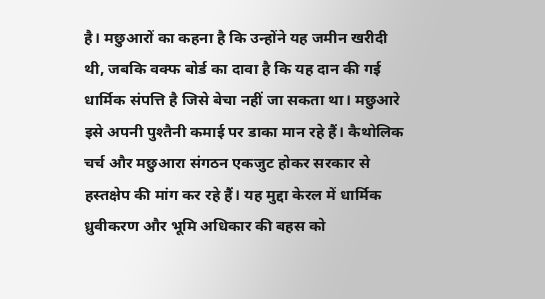है। मछुआरों का कहना है कि उन्होंने यह जमीन खरीदी थी, जबकि वक्फ बोर्ड का दावा है कि यह दान की गई धार्मिक संपत्ति है जिसे बेचा नहीं जा सकता था। मछुआरे इसे अपनी पुश्तैनी कमाई पर डाका मान रहे हैं। कैथोलिक चर्च और मछुआरा संगठन एकजुट होकर सरकार से हस्तक्षेप की मांग कर रहे हैं। यह मुद्दा केरल में धार्मिक ध्रुवीकरण और भूमि अधिकार की बहस को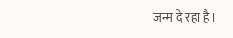जन्म दे रहा है।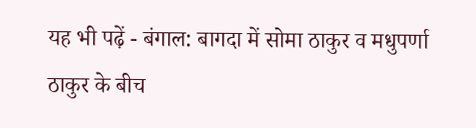यह भी पढ़ें - बंगाल: बागदा में सोमा ठाकुर व मधुपर्णा ठाकुर के बीच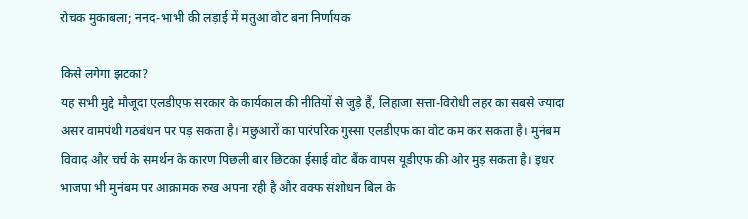रोचक मुकाबला; ननद-भाभी की लड़ाई में मतुआ वोट बना निर्णायक

किसे लगेगा झटका?
यह सभी मुद्दे मौजूदा एलडीएफ सरकार के कार्यकाल की नीतियों से जुड़े हैं, लिहाजा सत्ता-विरोधी लहर का सबसे ज्यादा असर वामपंथी गठबंधन पर पड़ सकता है। मछुआरों का पारंपरिक गुस्सा एलडीएफ का वोट कम कर सकता है। मुनंबम विवाद और चर्च के समर्थन के कारण पिछली बार छिटका ईसाई वोट बैंक वापस यूडीएफ की ओर मुड़ सकता है। इधर भाजपा भी मुनंबम पर आक्रामक रुख अपना रही है और वक्फ संशोधन बिल के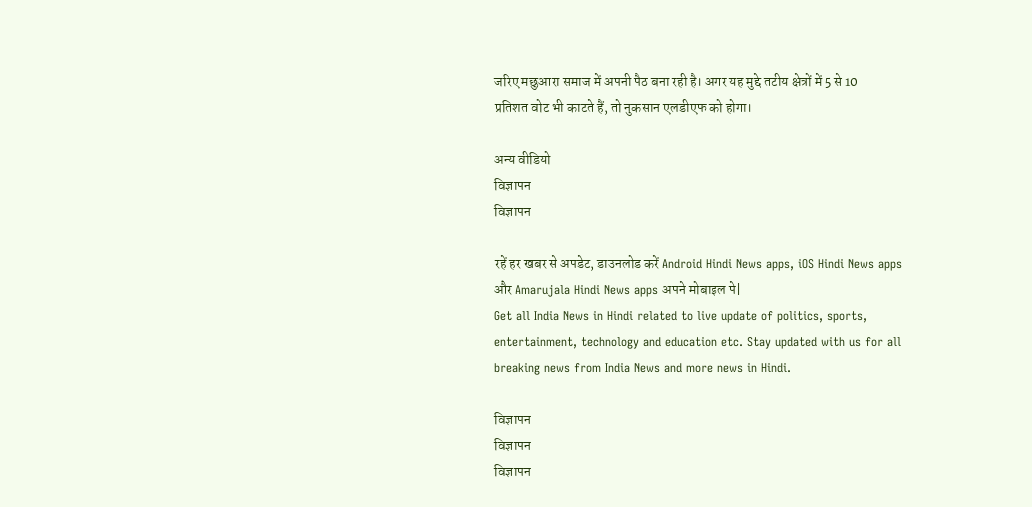जरिए मछुआरा समाज में अपनी पैठ बना रही है। अगर यह मुद्दे तटीय क्षेत्रों में 5 से 10 प्रतिशत वोट भी काटते हैं, तो नुकसान एलडीएफ को होगा।

अन्य वीडियो
विज्ञापन
विज्ञापन

रहें हर खबर से अपडेट, डाउनलोड करें Android Hindi News apps, iOS Hindi News apps और Amarujala Hindi News apps अपने मोबाइल पे|
Get all India News in Hindi related to live update of politics, sports, entertainment, technology and education etc. Stay updated with us for all breaking news from India News and more news in Hindi.

विज्ञापन
विज्ञापन
विज्ञापन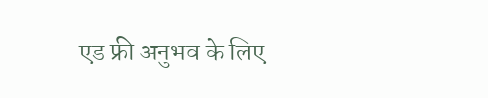एड फ्री अनुभव के लिए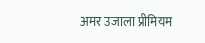अमर उजाला प्रीमियम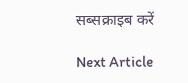सब्सक्राइब करें

Next Article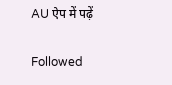AU ऐप में पढ़ें

Followed